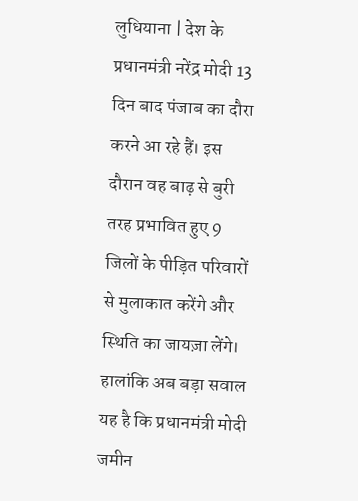लुधियाना | देश के प्रधानमंत्री नरेंद्र मोदी 13 दिन बाद पंजाब का दौरा करने आ रहे हैं। इस दौरान वह बाढ़ से बुरी तरह प्रभावित हुए 9 जिलों के पीड़ित परिवारों से मुलाकात करेंगे और स्थिति का जायज़ा लेंगे।
हालांकि अब बड़ा सवाल यह है कि प्रधानमंत्री मोदी जमीन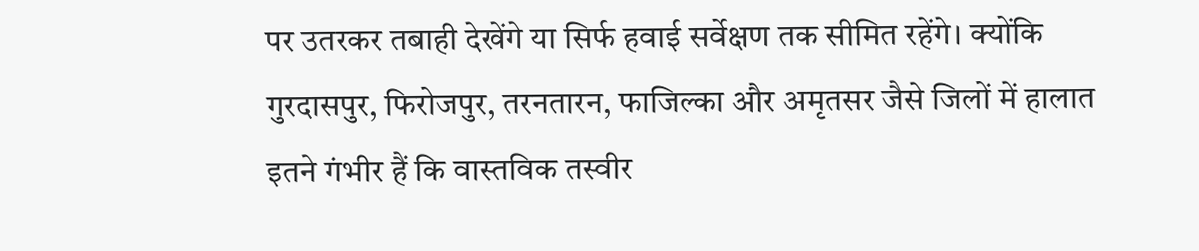पर उतरकर तबाही देखेंगे या सिर्फ हवाई सर्वेक्षण तक सीमित रहेंगे। क्योंकि गुरदासपुर, फिरोजपुर, तरनतारन, फाजिल्का और अमृतसर जैसे जिलों में हालात इतने गंभीर हैं कि वास्तविक तस्वीर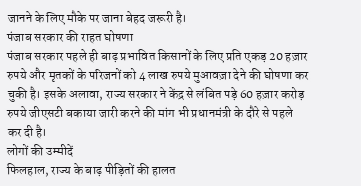जानने के लिए मौके पर जाना बेहद जरूरी है।
पंजाब सरकार की राहत घोषणा
पंजाब सरकार पहले ही बाढ़ प्रभावित किसानों के लिए प्रति एकड़ 20 हज़ार रुपये और मृतकों के परिजनों को 4 लाख रुपये मुआवज़ा देने की घोषणा कर चुकी है। इसके अलावा, राज्य सरकार ने केंद्र से लंबित पड़े 60 हज़ार करोड़ रुपये जीएसटी बकाया जारी करने की मांग भी प्रधानमंत्री के दौरे से पहले कर दी है।
लोगों की उम्मीदें
फिलहाल, राज्य के बाढ़ पीड़ितों की हालत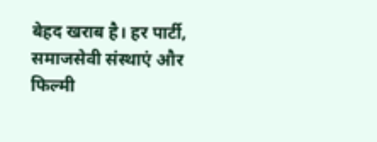बेहद खराब है। हर पार्टी, समाजसेवी संस्थाएं और फिल्मी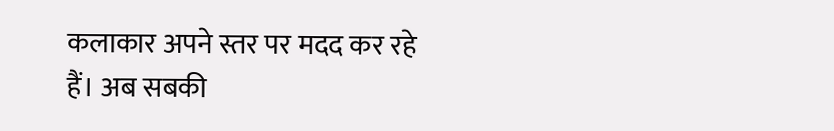कलाकार अपने स्तर पर मदद कर रहे हैं। अब सबकी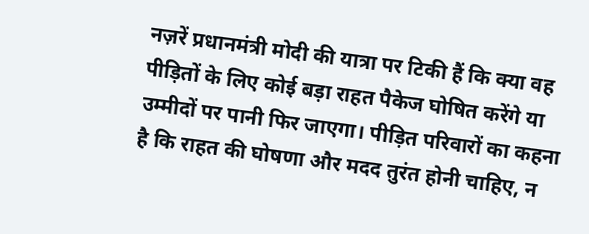नज़रें प्रधानमंत्री मोदी की यात्रा पर टिकी हैं कि क्या वह पीड़ितों के लिए कोई बड़ा राहत पैकेज घोषित करेंगे या उम्मीदों पर पानी फिर जाएगा। पीड़ित परिवारों का कहना है कि राहत की घोषणा और मदद तुरंत होनी चाहिए, न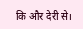कि और देरी से।